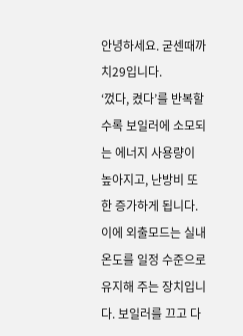안녕하세요. 굳센때까치29입니다.
‘껐다, 켰다’를 반복할수록 보일러에 소모되는 에너지 사용량이 높아지고, 난방비 또한 증가하게 됩니다. 이에 외출모드는 실내 온도를 일정 수준으로 유지해 주는 장치입니다. 보일러를 끄고 다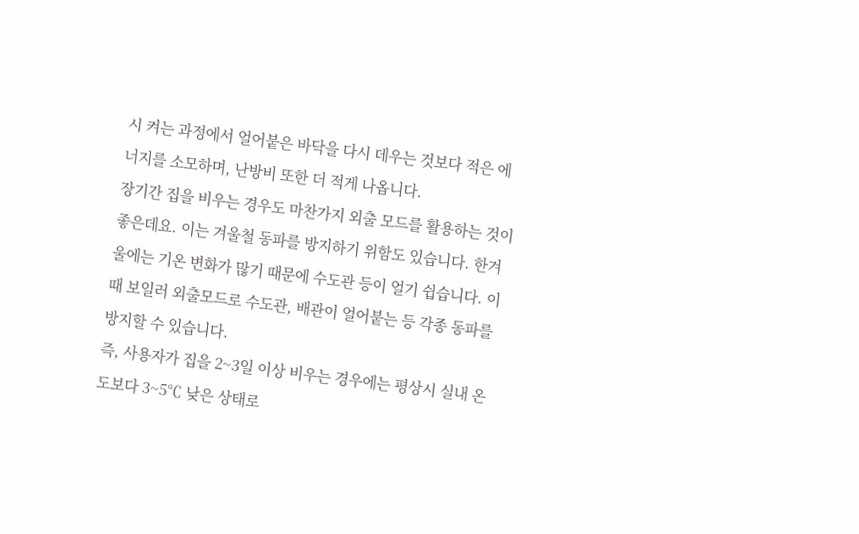시 켜는 과정에서 얼어붙은 바닥을 다시 데우는 것보다 적은 에너지를 소모하며, 난방비 또한 더 적게 나옵니다.
장기간 집을 비우는 경우도 마찬가지 외출 모드를 활용하는 것이 좋은데요. 이는 겨울철 동파를 방지하기 위함도 있습니다. 한겨울에는 기온 변화가 많기 때문에 수도관 등이 얼기 쉽습니다. 이때 보일러 외출모드로 수도관, 배관이 얼어붙는 등 각종 동파를 방지할 수 있습니다.
즉, 사용자가 집을 2~3일 이상 비우는 경우에는 평상시 실내 온도보다 3~5℃ 낮은 상태로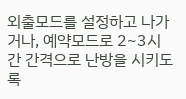외출모드를 설정하고 나가거나, 예약모드로 2~3시간 간격으로 난방을 시키도록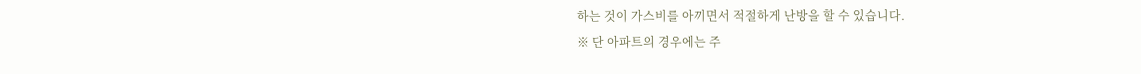하는 것이 가스비를 아끼면서 적절하게 난방을 할 수 있습니다.
※ 단 아파트의 경우에는 주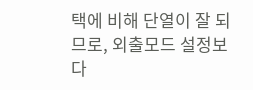택에 비해 단열이 잘 되므로, 외출모드 설정보다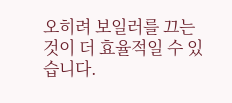오히려 보일러를 끄는 것이 더 효율적일 수 있습니다.